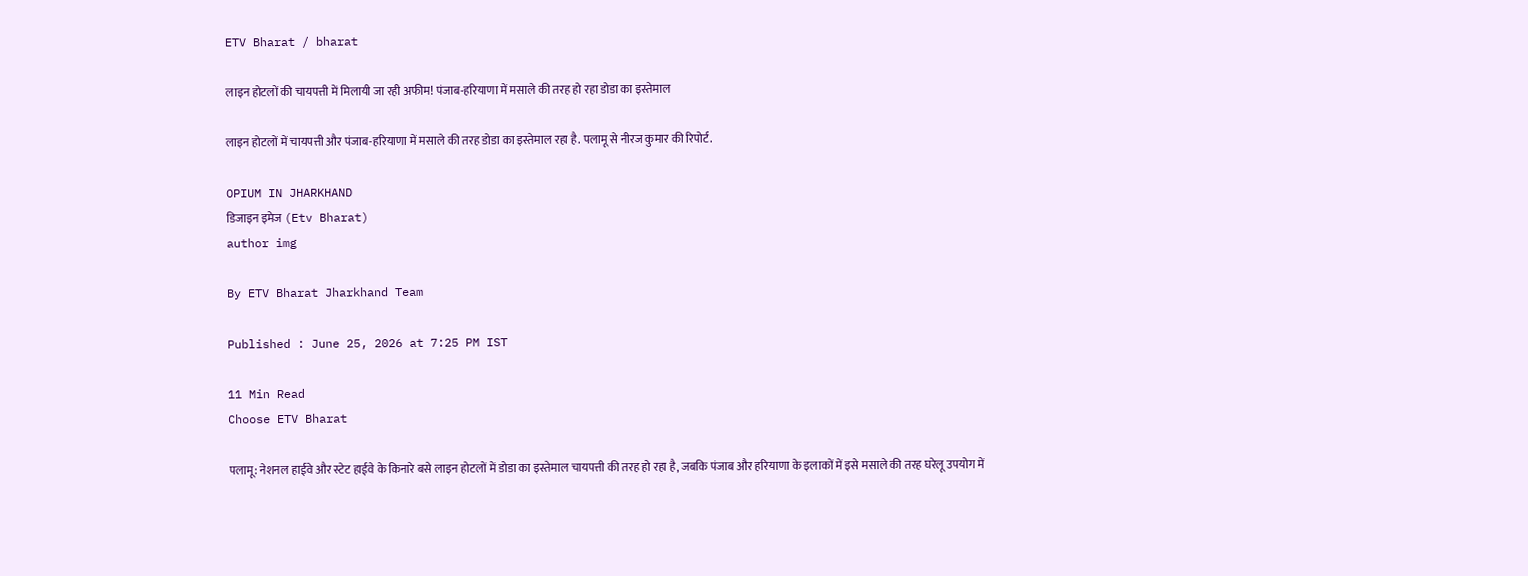ETV Bharat / bharat

लाइन होटलों की चायपत्ती में मिलायी जा रही अफीम! पंजाब-हरियाणा में मसाले की तरह हो रहा डोडा का इस्तेमाल

लाइन होटलों में चायपत्ती और पंजाब-हरियाणा में मसाले की तरह डोडा का इस्तेमाल रहा है. पलामू से नीरज कुमार की रिपोर्ट.

OPIUM IN JHARKHAND
डिजाइन इमेज (Etv Bharat)
author img

By ETV Bharat Jharkhand Team

Published : June 25, 2026 at 7:25 PM IST

11 Min Read
Choose ETV Bharat

पलामू: नेशनल हाईवे और स्टेट हाईवे के किनारे बसे लाइन होटलों में डोडा का इस्तेमाल चायपत्ती की तरह हो रहा है, जबकि पंजाब और हरियाणा के इलाकों में इसे मसाले की तरह घरेलू उपयोग में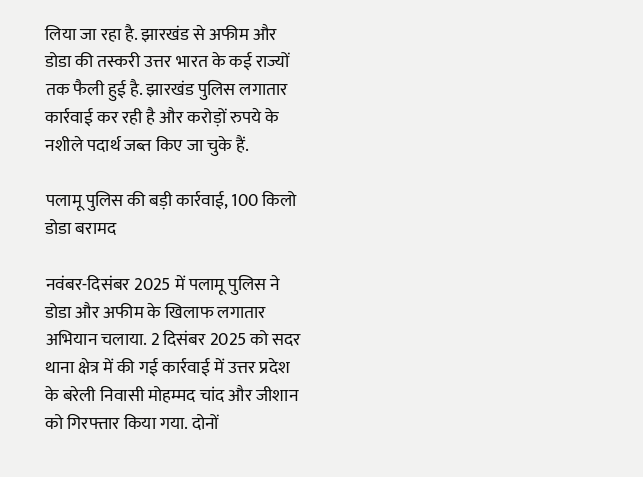लिया जा रहा है. झारखंड से अफीम और डोडा की तस्करी उत्तर भारत के कई राज्यों तक फैली हुई है. झारखंड पुलिस लगातार कार्रवाई कर रही है और करोड़ों रुपये के नशीले पदार्थ जब्त किए जा चुके हैं.

पलामू पुलिस की बड़ी कार्रवाई, 100 किलो डोडा बरामद

नवंबर-दिसंबर 2025 में पलामू पुलिस ने डोडा और अफीम के खिलाफ लगातार अभियान चलाया. 2 दिसंबर 2025 को सदर थाना क्षेत्र में की गई कार्रवाई में उत्तर प्रदेश के बरेली निवासी मोहम्मद चांद और जीशान को गिरफ्तार किया गया. दोनों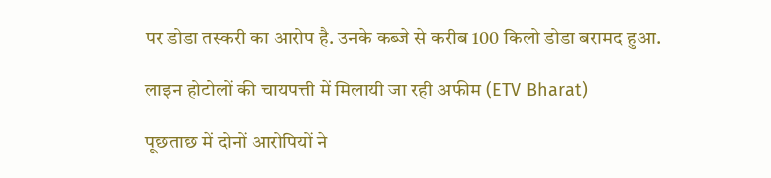पर डोडा तस्करी का आरोप है. उनके कब्जे से करीब 100 किलो डोडा बरामद हुआ.

लाइन होटोलों की चायपत्ती में मिलायी जा रही अफीम (ETV Bharat)

पूछताछ में दोनों आरोपियों ने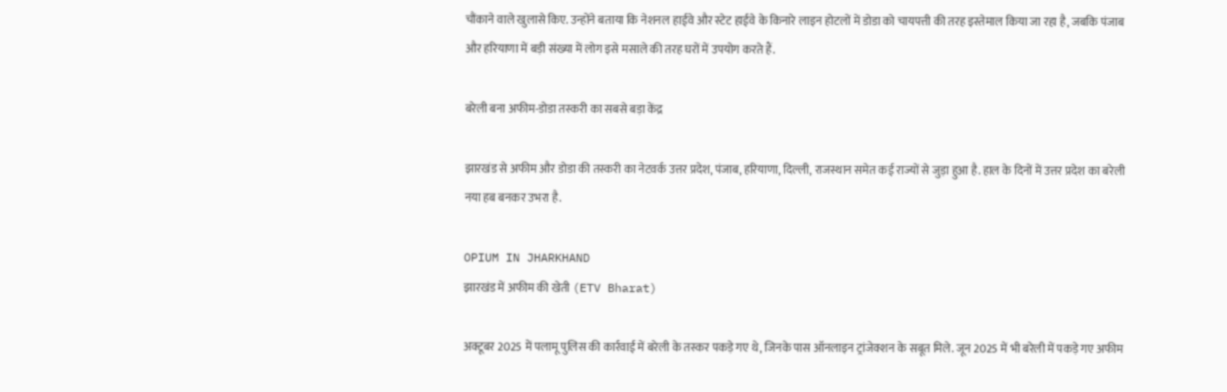चौंकाने वाले खुलासे किए. उन्होंने बताया कि नेशनल हाईवे और स्टेट हाईवे के किनारे लाइन होटलों में डोडा को चायपत्ती की तरह इस्तेमाल किया जा रहा है, जबकि पंजाब और हरियाणा में बड़ी संख्या में लोग इसे मसाले की तरह घरों में उपयोग करते हैं.

बरेली बना अफीम-डोडा तस्करी का सबसे बड़ा केंद्र

झारखंड से अफीम और डोडा की तस्करी का नेटवर्क उत्तर प्रदेश, पंजाब, हरियाणा, दिल्ली, राजस्थान समेत कई राज्यों से जुड़ा हुआ है. हाल के दिनों में उत्तर प्रदेश का बरेली नया हब बनकर उभरा है.

OPIUM IN JHARKHAND
झारखंड में अफीम की खेती (ETV Bharat)

अक्टूबर 2025 में पलामू पुलिस की कार्रवाई में बरेली के तस्कर पकड़े गए थे, जिनके पास ऑनलाइन ट्रांजेक्शन के सबूत मिले. जून 2025 में भी बरेली में पकड़े गए अफीम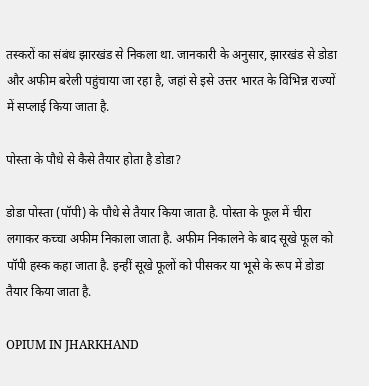तस्करों का संबंध झारखंड से निकला था. जानकारी के अनुसार, झारखंड से डोडा और अफीम बरेली पहुंचाया जा रहा है, जहां से इसे उत्तर भारत के विभिन्न राज्यों में सप्लाई किया जाता है.

पोस्ता के पौधे से कैसे तैयार होता है डोडा?

डोडा पोस्ता (पॉपी) के पौधे से तैयार किया जाता है. पोस्ता के फूल में चीरा लगाकर कच्चा अफीम निकाला जाता है. अफीम निकालने के बाद सूखे फूल को पॉपी हस्क कहा जाता है. इन्हीं सूखे फूलों को पीसकर या भूसे के रूप में डोडा तैयार किया जाता है.

OPIUM IN JHARKHAND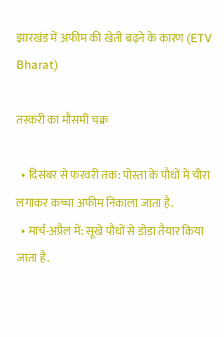झारखंड में अफीम की खेती बढ़ने के कारण (ETV Bharat)

तस्करी का मौसमी चक्र

  • दिसंबर से फरवरी तक: पोस्ता के पौधों में चीरा लगाकर कच्चा अफीम निकाला जाता है.
  • मार्च-अप्रैल में: सूखे पौधों से डोडा तैयार किया जाता है.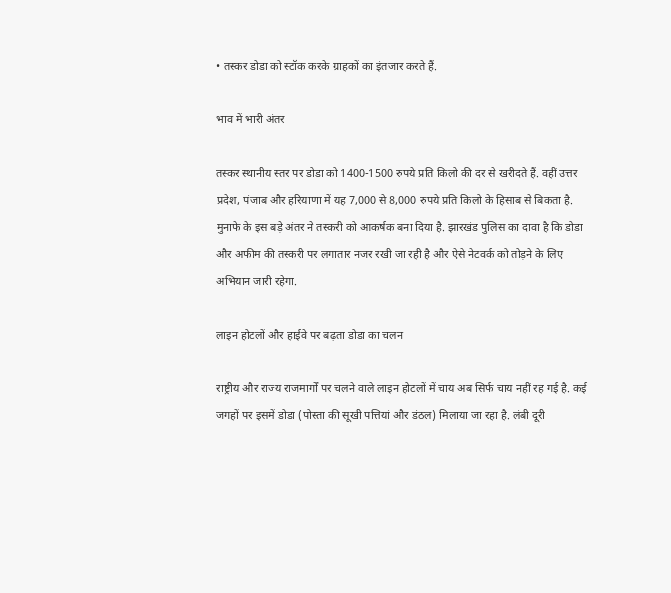• तस्कर डोडा को स्टॉक करके ग्राहकों का इंतजार करते हैं.

भाव में भारी अंतर

तस्कर स्थानीय स्तर पर डोडा को 1400-1500 रुपये प्रति किलो की दर से खरीदते हैं. वहीं उत्तर प्रदेश, पंजाब और हरियाणा में यह 7,000 से 8,000 रुपये प्रति किलो के हिसाब से बिकता है. मुनाफे के इस बड़े अंतर ने तस्करी को आकर्षक बना दिया है. झारखंड पुलिस का दावा है कि डोडा और अफीम की तस्करी पर लगातार नजर रखी जा रही है और ऐसे नेटवर्क को तोड़ने के लिए अभियान जारी रहेगा.

लाइन होटलों और हाईवे पर बढ़ता डोडा का चलन

राष्ट्रीय और राज्य राजमार्गों पर चलने वाले लाइन होटलों में चाय अब सिर्फ चाय नहीं रह गई है. कई जगहों पर इसमें डोडा (पोस्ता की सूखी पत्तियां और डंठल) मिलाया जा रहा है. लंबी दूरी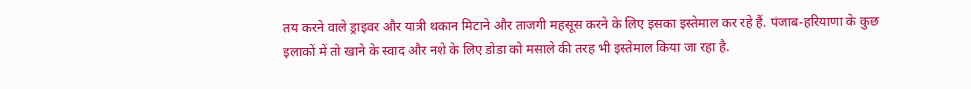तय करने वाले ड्राइवर और यात्री थकान मिटाने और ताजगी महसूस करने के लिए इसका इस्तेमाल कर रहे हैं. पंजाब-हरियाणा के कुछ इलाकों में तो खाने के स्वाद और नशे के लिए डोडा को मसाले की तरह भी इस्तेमाल किया जा रहा है.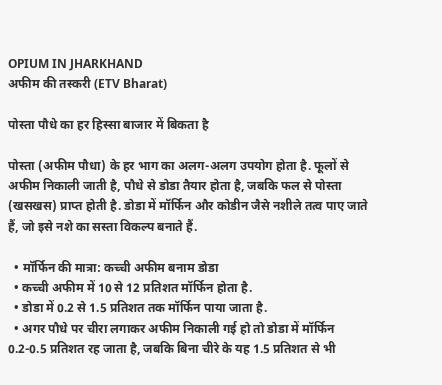OPIUM IN JHARKHAND
अफीम की तस्करी (ETV Bharat)

पोस्ता पौधे का हर हिस्सा बाजार में बिकता है

पोस्ता (अफीम पौधा) के हर भाग का अलग-अलग उपयोग होता है. फूलों से अफीम निकाली जाती है, पौधे से डोडा तैयार होता है, जबकि फल से पोस्ता (खसखस) प्राप्त होती है. डोडा में मॉर्फिन और कोडीन जैसे नशीले तत्व पाए जाते हैं, जो इसे नशे का सस्ता विकल्प बनाते हैं.

  • मॉर्फिन की मात्रा: कच्ची अफीम बनाम डोडा
  • कच्ची अफीम में 10 से 12 प्रतिशत मॉर्फिन होता है.
  • डोडा में 0.2 से 1.5 प्रतिशत तक मॉर्फिन पाया जाता है.
  • अगर पौधे पर चीरा लगाकर अफीम निकाली गई हो तो डोडा में मॉर्फिन 0.2-0.5 प्रतिशत रह जाता है, जबकि बिना चीरे के यह 1.5 प्रतिशत से भी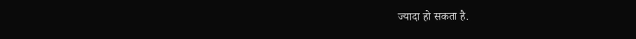ज्यादा हो सकता है.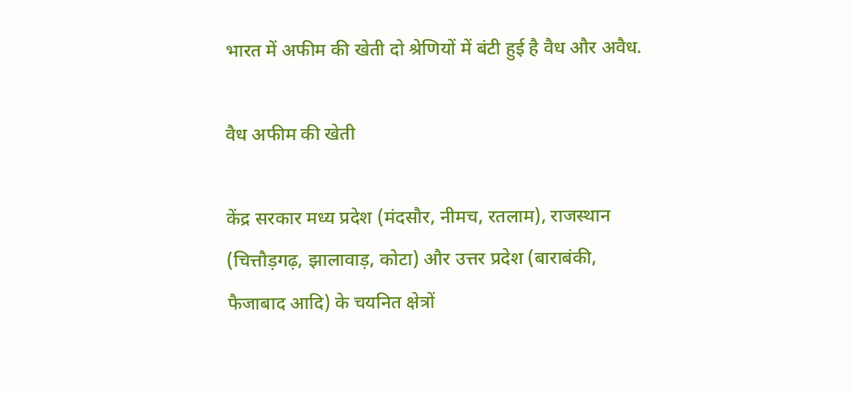भारत में अफीम की खेती दो श्रेणियों में बंटी हुई है वैध और अवैध.

वैध अफीम की खेती

केंद्र सरकार मध्य प्रदेश (मंदसौर, नीमच, रतलाम), राजस्थान (चित्तौड़गढ़, झालावाड़, कोटा) और उत्तर प्रदेश (बाराबंकी, फैजाबाद आदि) के चयनित क्षेत्रों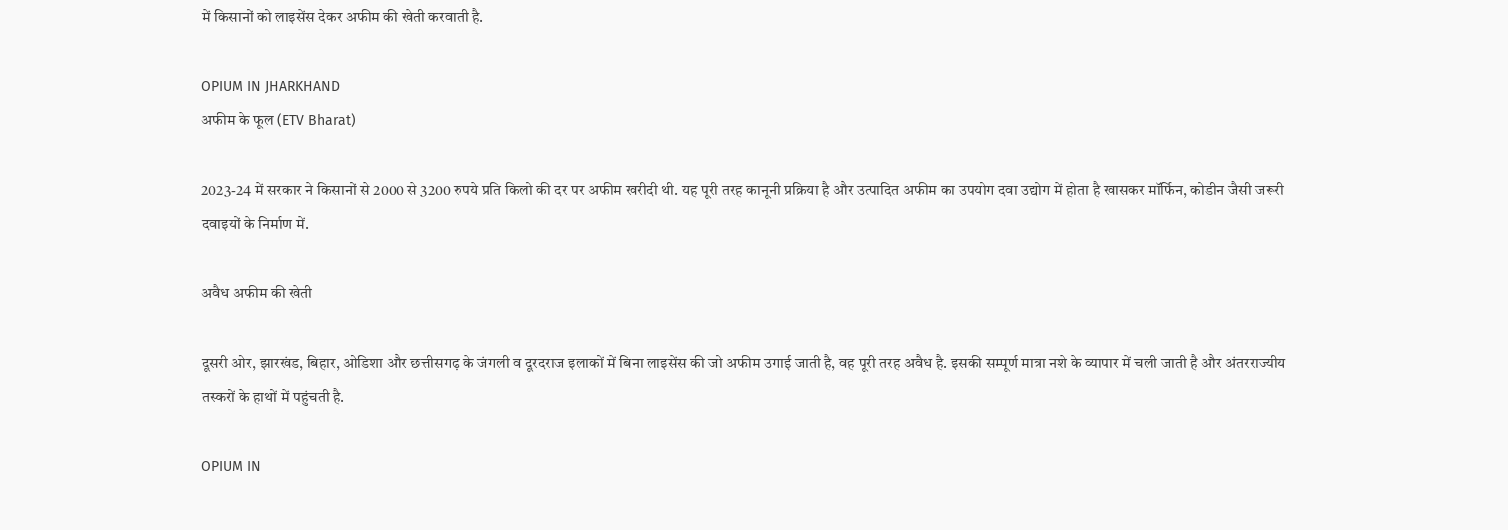में किसानों को लाइसेंस देकर अफीम की खेती करवाती है.

OPIUM IN JHARKHAND
अफीम के फूल (ETV Bharat)

2023-24 में सरकार ने किसानों से 2000 से 3200 रुपये प्रति किलो की दर पर अफीम खरीदी थी. यह पूरी तरह कानूनी प्रक्रिया है और उत्पादित अफीम का उपयोग दवा उद्योग में होता है खासकर मॉर्फिन, कोडीन जैसी जरूरी दवाइयों के निर्माण में.

अवैध अफीम की खेती

दूसरी ओर, झारखंड, बिहार, ओडिशा और छत्तीसगढ़ के जंगली व दूरदराज इलाकों में बिना लाइसेंस की जो अफीम उगाई जाती है, वह पूरी तरह अवैध है. इसकी सम्पूर्ण मात्रा नशे के व्यापार में चली जाती है और अंतरराज्यीय तस्करों के हाथों में पहुंचती है.

OPIUM IN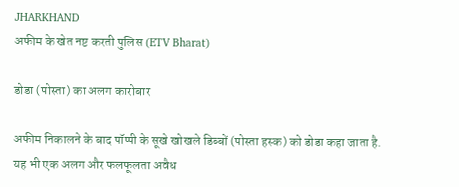JHARKHAND
अफीम के खेत नष्ट करती पुलिस (ETV Bharat)

डोडा (पोस्ता) का अलग कारोबार

अफीम निकालने के बाद पॉप्पी के सूखे खोखले डिब्बों (पोस्ता हस्क) को डोडा कहा जाता है. यह भी एक अलग और फलफूलता अवैध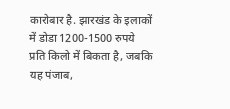कारोबार है. झारखंड के इलाकों में डोडा 1200-1500 रुपये प्रति किलो में बिकता है, जबकि यह पंजाब,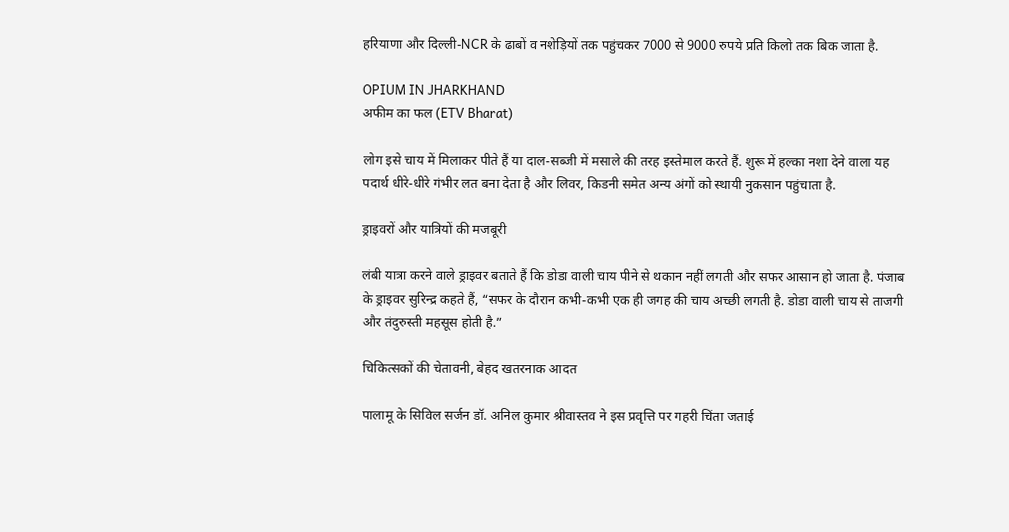हरियाणा और दिल्ली-NCR के ढाबों व नशेड़ियों तक पहुंचकर 7000 से 9000 रुपये प्रति किलो तक बिक जाता है.

OPIUM IN JHARKHAND
अफीम का फल (ETV Bharat)

लोग इसे चाय में मिलाकर पीते हैं या दाल-सब्जी में मसाले की तरह इस्तेमाल करते हैं. शुरू में हल्का नशा देने वाला यह पदार्थ धीरे-धीरे गंभीर लत बना देता है और लिवर, किडनी समेत अन्य अंगों को स्थायी नुकसान पहुंचाता है.

ड्राइवरों और यात्रियों की मजबूरी

लंबी यात्रा करने वाले ड्राइवर बताते हैं कि डोडा वाली चाय पीने से थकान नहीं लगती और सफर आसान हो जाता है. पंजाब के ड्राइवर सुरिन्द्र कहते हैं, “सफर के दौरान कभी-कभी एक ही जगह की चाय अच्छी लगती है. डोडा वाली चाय से ताजगी और तंदुरुस्ती महसूस होती है.”

चिकित्सकों की चेतावनी, बेहद खतरनाक आदत

पालामू के सिविल सर्जन डॉ. अनिल कुमार श्रीवास्तव ने इस प्रवृत्ति पर गहरी चिंता जताई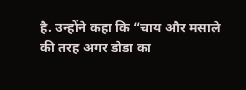है. उन्होंने कहा कि “चाय और मसाले की तरह अगर डोडा का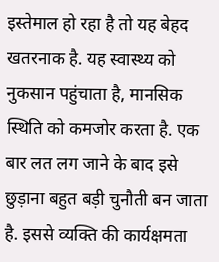इस्तेमाल हो रहा है तो यह बेहद खतरनाक है. यह स्वास्थ्य को नुकसान पहुंचाता है, मानसिक स्थिति को कमजोर करता है. एक बार लत लग जाने के बाद इसे छुड़ाना बहुत बड़ी चुनौती बन जाता है. इससे व्यक्ति की कार्यक्षमता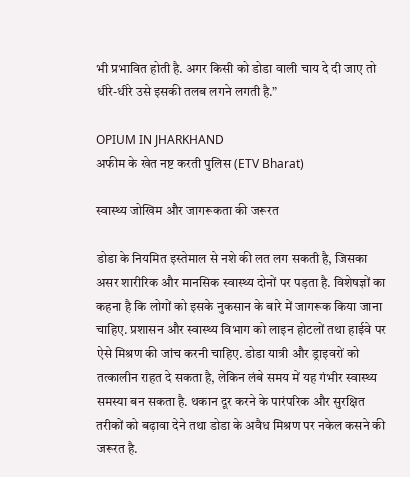भी प्रभावित होती है. अगर किसी को डोडा वाली चाय दे दी जाए तो धीरे-धीरे उसे इसकी तलब लगने लगती है.”

OPIUM IN JHARKHAND
अफीम के खेत नष्ट करती पुलिस (ETV Bharat)

स्वास्थ्य जोखिम और जागरूकता की जरूरत

डोडा के नियमित इस्तेमाल से नशे की लत लग सकती है, जिसका असर शारीरिक और मानसिक स्वास्थ्य दोनों पर पड़ता है. विशेषज्ञों का कहना है कि लोगों को इसके नुकसान के बारे में जागरूक किया जाना चाहिए. प्रशासन और स्वास्थ्य विभाग को लाइन होटलों तथा हाईवे पर ऐसे मिश्रण की जांच करनी चाहिए. डोडा यात्री और ड्राइवरों को तत्कालीन राहत दे सकता है, लेकिन लंबे समय में यह गंभीर स्वास्थ्य समस्या बन सकता है. थकान दूर करने के पारंपरिक और सुरक्षित तरीकों को बढ़ावा देने तथा डोडा के अवैध मिश्रण पर नकेल कसने की जरूरत है.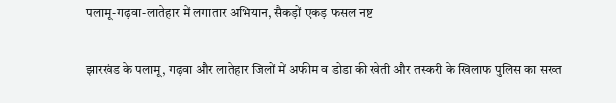पलामू-गढ़वा-लातेहार में लगातार अभियान, सैकड़ों एकड़ फसल नष्ट

झारखंड के पलामू, गढ़वा और लातेहार जिलों में अफीम व डोडा की खेती और तस्करी के खिलाफ पुलिस का सख्त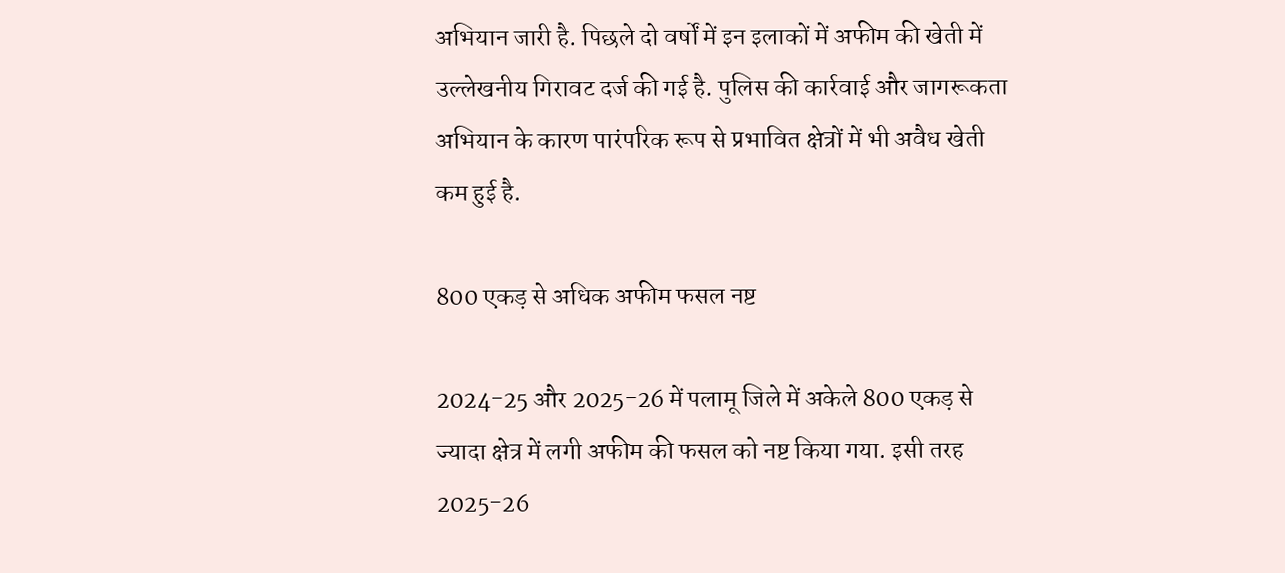अभियान जारी है. पिछले दो वर्षों में इन इलाकों में अफीम की खेती में उल्लेखनीय गिरावट दर्ज की गई है. पुलिस की कार्रवाई और जागरूकता अभियान के कारण पारंपरिक रूप से प्रभावित क्षेत्रों में भी अवैध खेती कम हुई है.

800 एकड़ से अधिक अफीम फसल नष्ट

2024-25 और 2025-26 में पलामू जिले में अकेले 800 एकड़ से ज्यादा क्षेत्र में लगी अफीम की फसल को नष्ट किया गया. इसी तरह 2025-26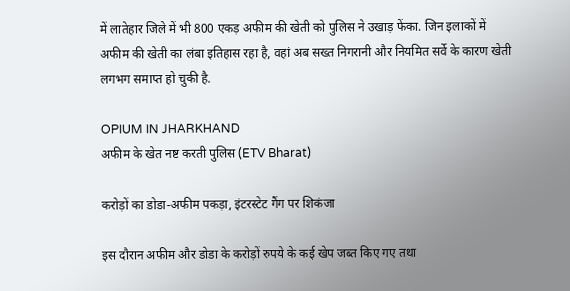में लातेहार जिले में भी 800 एकड़ अफीम की खेती को पुलिस ने उखाड़ फेंका. जिन इलाकों में अफीम की खेती का लंबा इतिहास रहा है, वहां अब सख्त निगरानी और नियमित सर्वे के कारण खेती लगभग समाप्त हो चुकी है.

OPIUM IN JHARKHAND
अफीम के खेत नष्ट करती पुलिस (ETV Bharat)

करोड़ों का डोडा-अफीम पकड़ा, इंटरस्टेट गैंग पर शिकंजा

इस दौरान अफीम और डोडा के करोड़ों रुपये के कई खेप जब्त किए गए तथा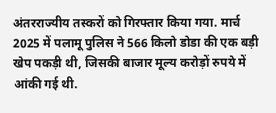अंतरराज्यीय तस्करों को गिरफ्तार किया गया. मार्च 2025 में पलामू पुलिस ने 566 किलो डोडा की एक बड़ी खेप पकड़ी थी, जिसकी बाजार मूल्य करोड़ों रुपये में आंकी गई थी.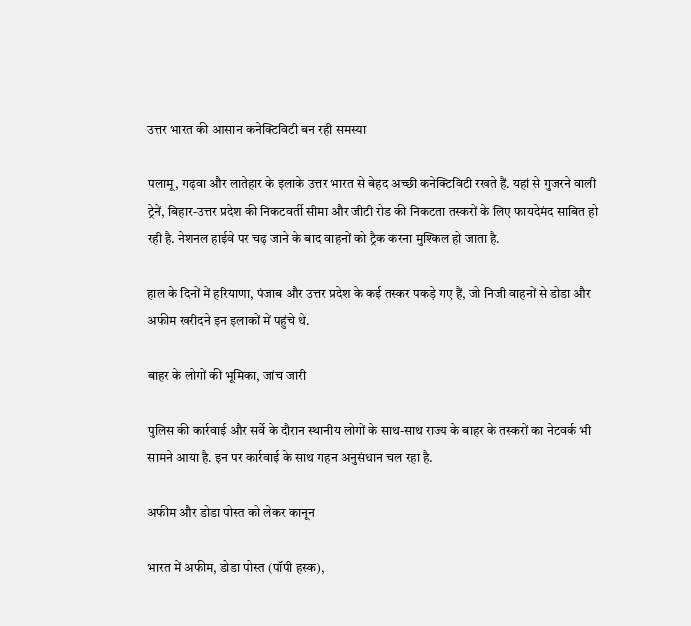उत्तर भारत की आसान कनेक्टिविटी बन रही समस्या

पलामू, गढ़वा और लातेहार के इलाके उत्तर भारत से बेहद अच्छी कनेक्टिविटी रखते हैं. यहां से गुजरने वाली ट्रेनें, बिहार-उत्तर प्रदेश की निकटवर्ती सीमा और जीटी रोड की निकटता तस्करों के लिए फायदेमंद साबित हो रही है. नेशनल हाईवे पर चढ़ जाने के बाद वाहनों को ट्रैक करना मुश्किल हो जाता है.

हाल के दिनों में हरियाणा, पंजाब और उत्तर प्रदेश के कई तस्कर पकड़े गए हैं, जो निजी वाहनों से डोडा और अफीम खरीदने इन इलाकों में पहुंचे थे.

बाहर के लोगों की भूमिका, जांच जारी

पुलिस की कार्रवाई और सर्वे के दौरान स्थानीय लोगों के साथ-साथ राज्य के बाहर के तस्करों का नेटवर्क भी सामने आया है. इन पर कार्रवाई के साथ गहन अनुसंधान चल रहा है.

अफीम और डोडा पोस्त को लेकर कानून

भारत में अफीम, डोडा पोस्त (पॉपी हस्क),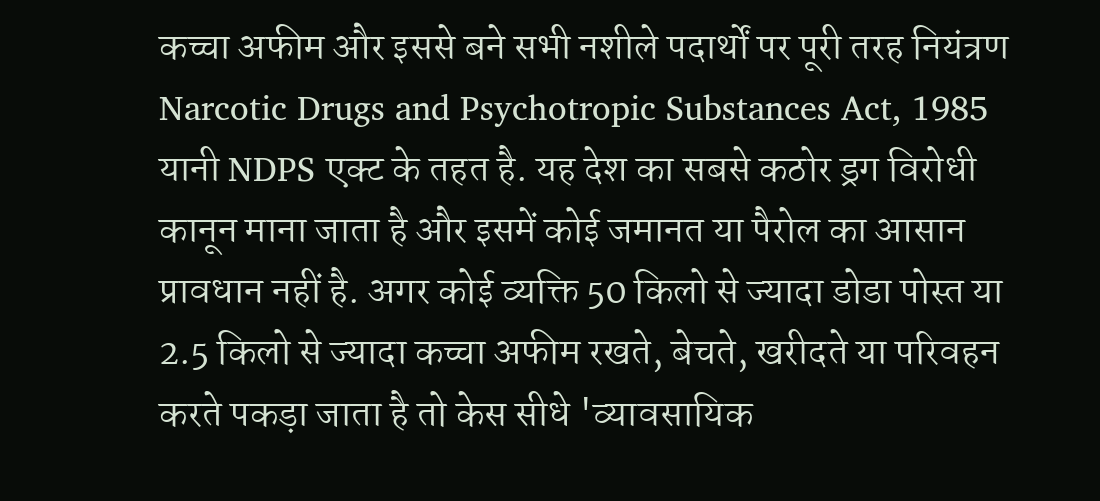कच्चा अफीम और इससे बने सभी नशीले पदार्थों पर पूरी तरह नियंत्रण Narcotic Drugs and Psychotropic Substances Act, 1985 यानी NDPS एक्ट के तहत है. यह देश का सबसे कठोर ड्रग विरोधी कानून माना जाता है और इसमें कोई जमानत या पैरोल का आसान प्रावधान नहीं है. अगर कोई व्यक्ति 50 किलो से ज्यादा डोडा पोस्त या 2.5 किलो से ज्यादा कच्चा अफीम रखते, बेचते, खरीदते या परिवहन करते पकड़ा जाता है तो केस सीधे 'व्यावसायिक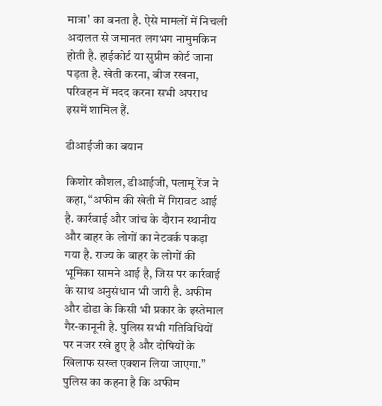मात्रा' का बनता है. ऐसे मामलों में निचली अदालत से जमानत लगभग नामुमकिन होती है. हाईकोर्ट या सुप्रीम कोर्ट जाना पड़ता है. खेती करना, बीज रखना, परिवहन में मदद करना सभी अपराध इसमें शामिल हैं.

डीआईजी का बयान

किशोर कौशल, डीआईजी, पलामू रेंज ने कहा, “अफीम की खेती में गिरावट आई है. कार्रवाई और जांच के दौरान स्थानीय और बाहर के लोगों का नेटवर्क पकड़ा गया है. राज्य के बाहर के लोगों की भूमिका सामने आई है, जिस पर कार्रवाई के साथ अनुसंधान भी जारी है. अफीम और डोडा के किसी भी प्रकार के इस्तेमाल गैर-कानूनी है. पुलिस सभी गतिविधियों पर नजर रखे हुए है और दोषियों के खिलाफ सख्त एक्शन लिया जाएगा.” पुलिस का कहना है कि अफीम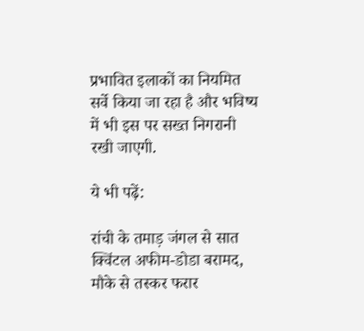प्रभावित इलाकों का नियमित सर्वे किया जा रहा है और भविष्य में भी इस पर सख्त निगरानी रखी जाएगी.

ये भी पढ़ें:

रांची के तमाड़ जंगल से सात क्विंटल अफीम-डोडा बरामद, मौके से तस्कर फरार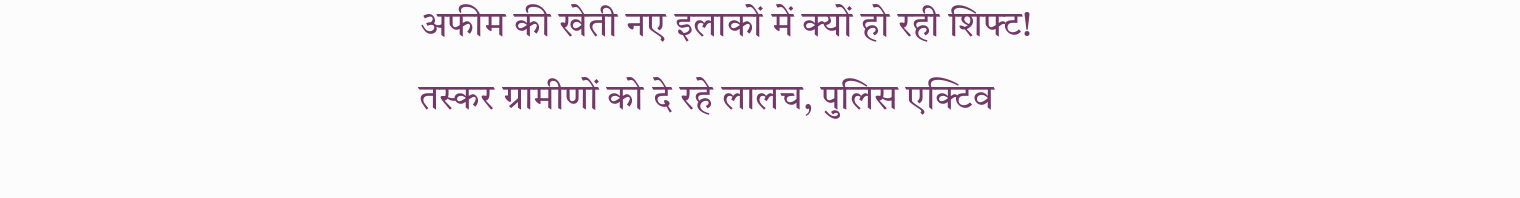अफीम की खेती नए इलाकों में क्यों हो रही शिफ्ट! तस्कर ग्रामीणों को दे रहे लालच, पुलिस एक्टिव